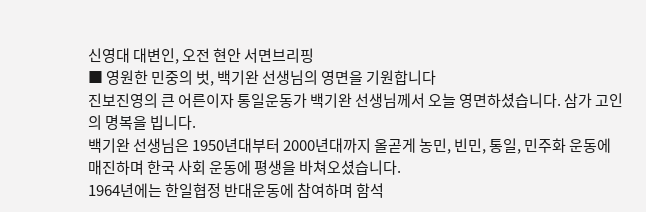신영대 대변인, 오전 현안 서면브리핑
■ 영원한 민중의 벗, 백기완 선생님의 영면을 기원합니다
진보진영의 큰 어른이자 통일운동가 백기완 선생님께서 오늘 영면하셨습니다. 삼가 고인의 명복을 빕니다.
백기완 선생님은 1950년대부터 2000년대까지 올곧게 농민, 빈민, 통일, 민주화 운동에 매진하며 한국 사회 운동에 평생을 바쳐오셨습니다.
1964년에는 한일협정 반대운동에 참여하며 함석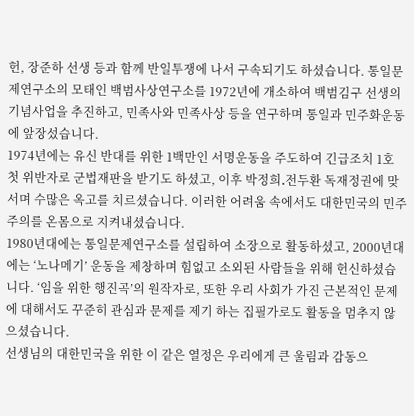헌, 장준하 선생 등과 함께 반일투쟁에 나서 구속되기도 하셨습니다. 통일문제연구소의 모태인 백범사상연구소를 1972년에 개소하여 백범김구 선생의 기념사업을 추진하고, 민족사와 민족사상 등을 연구하며 통일과 민주화운동에 앞장섰습니다.
1974년에는 유신 반대를 위한 1백만인 서명운동을 주도하여 긴급조치 1호 첫 위반자로 군법재판을 받기도 하셨고, 이후 박정희․전두환 독재정권에 맞서며 수많은 옥고를 치르셨습니다. 이러한 어려움 속에서도 대한민국의 민주주의를 온몸으로 지켜내셨습니다.
1980년대에는 통일문제연구소를 설립하여 소장으로 활동하셨고, 2000년대에는 ‘노나메기’ 운동을 제창하며 힘없고 소외된 사람들을 위해 헌신하셨습니다. ‘임을 위한 행진곡’의 원작자로, 또한 우리 사회가 가진 근본적인 문제에 대해서도 꾸준히 관심과 문제를 제기 하는 집필가로도 활동을 멈추지 않으셨습니다.
선생님의 대한민국을 위한 이 같은 열정은 우리에게 큰 울림과 감동으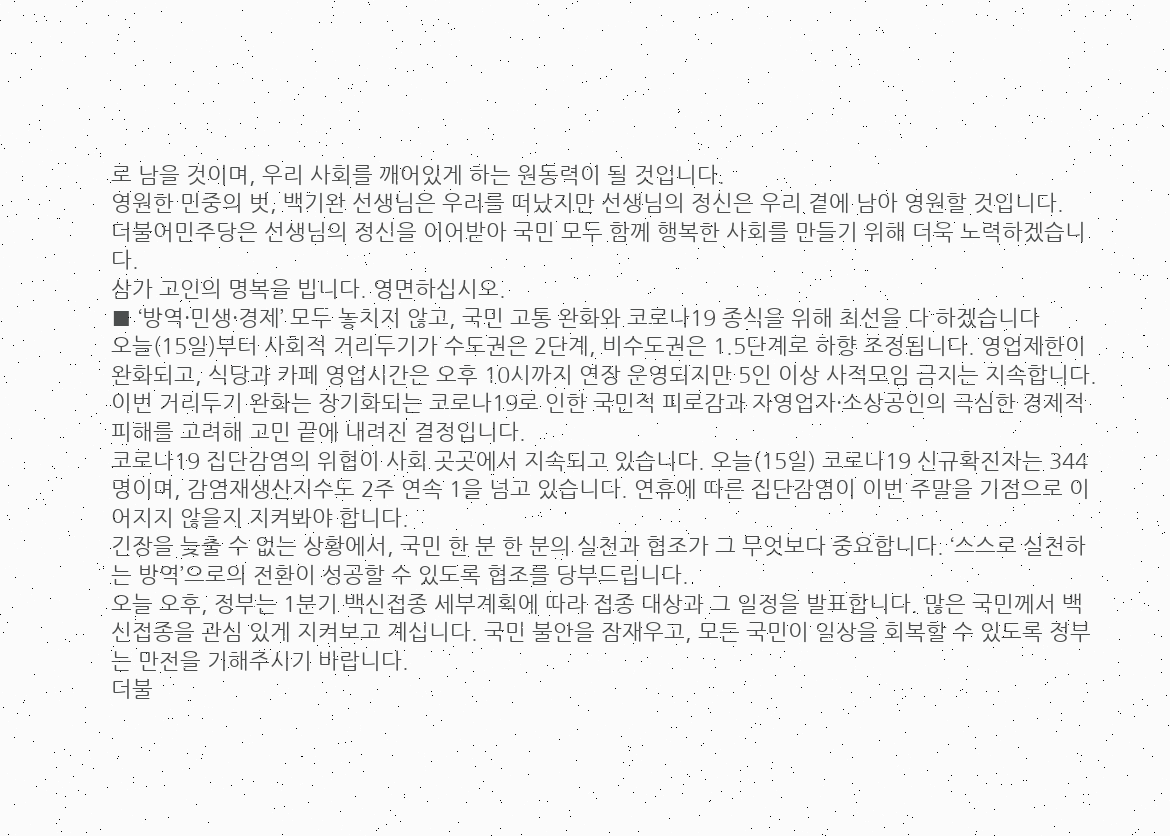로 남을 것이며, 우리 사회를 깨어있게 하는 원동력이 될 것입니다.
영원한 민중의 벗, 백기완 선생님은 우리를 떠났지만 선생님의 정신은 우리 곁에 남아 영원할 것입니다.
더불어민주당은 선생님의 정신을 이어받아 국민 모두 함께 행복한 사회를 만들기 위해 더욱 노력하겠습니다.
삼가 고인의 명복을 빕니다. 영면하십시오.
■ ‘방역·민생·경제’ 모두 놓치지 않고, 국민 고통 완화와 코로나19 종식을 위해 최선을 다 하겠습니다
오늘(15일)부터 사회적 거리두기가 수도권은 2단계, 비수도권은 1.5단계로 하향 조정됩니다. 영업제한이 완화되고, 식당과 카페 영업시간은 오후 10시까지 연장 운영되지만 5인 이상 사적모임 금지는 지속합니다.
이번 거리두기 완화는 장기화되는 코로나19로 인한 국민적 피로감과 자영업자·소상공인의 극심한 경제적 피해를 고려해 고민 끝에 내려진 결정입니다.
코로나19 집단감염의 위협이 사회 곳곳에서 지속되고 있습니다. 오늘(15일) 코로나19 신규확진자는 344명이며, 감염재생산지수도 2주 연속 1을 넘고 있습니다. 연휴에 따른 집단감염이 이번 주말을 기점으로 이어지지 않을지 지켜봐야 합니다.
긴장을 늦출 수 없는 상황에서, 국민 한 분 한 분의 실천과 협조가 그 무엇보다 중요합니다. ‘스스로 실천하는 방역’으로의 전환이 성공할 수 있도록 협조를 당부드립니다.
오늘 오후, 정부는 1분기 백신접종 세부계획에 따라 접종 대상과 그 일정을 발표합니다. 많은 국민께서 백신접종을 관심 있게 지켜보고 계십니다. 국민 불안을 잠재우고, 모든 국민이 일상을 회복할 수 있도록 정부는 만전을 기해주시기 바랍니다.
더불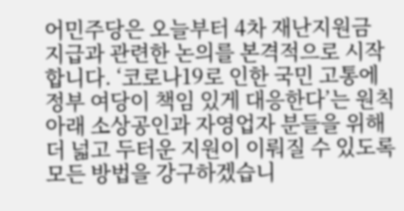어민주당은 오늘부터 4차 재난지원금 지급과 관련한 논의를 본격적으로 시작합니다. ‘코로나19로 인한 국민 고통에 정부 여당이 책임 있게 대응한다’는 원칙 아래 소상공인과 자영업자 분들을 위해 더 넓고 두터운 지원이 이뤄질 수 있도록 모든 방법을 강구하겠습니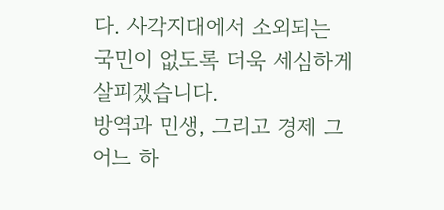다. 사각지대에서 소외되는 국민이 없도록 더욱 세심하게 살피겠습니다.
방역과 민생, 그리고 경제 그 어느 하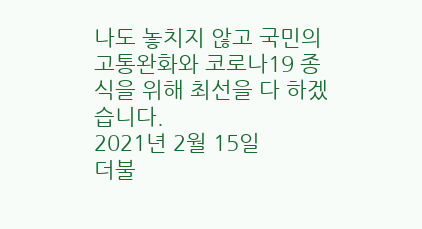나도 놓치지 않고 국민의 고통완화와 코로나19 종식을 위해 최선을 다 하겠습니다.
2021년 2월 15일
더불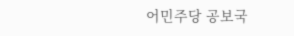어민주당 공보국